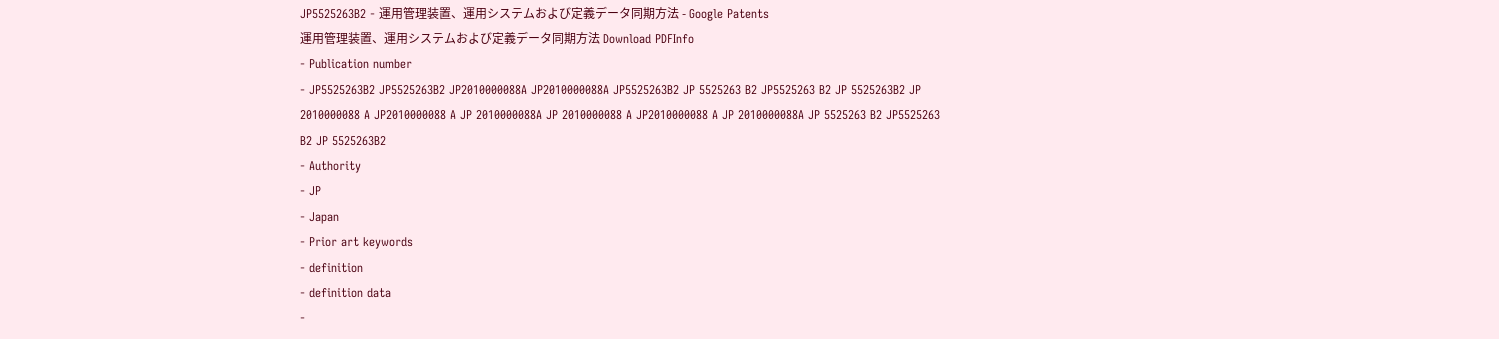JP5525263B2 - 運用管理装置、運用システムおよび定義データ同期方法 - Google Patents
運用管理装置、運用システムおよび定義データ同期方法 Download PDFInfo
- Publication number
- JP5525263B2 JP5525263B2 JP2010000088A JP2010000088A JP5525263B2 JP 5525263 B2 JP5525263 B2 JP 5525263B2 JP 2010000088 A JP2010000088 A JP 2010000088A JP 2010000088 A JP2010000088 A JP 2010000088A JP 5525263 B2 JP5525263 B2 JP 5525263B2
- Authority
- JP
- Japan
- Prior art keywords
- definition
- definition data
-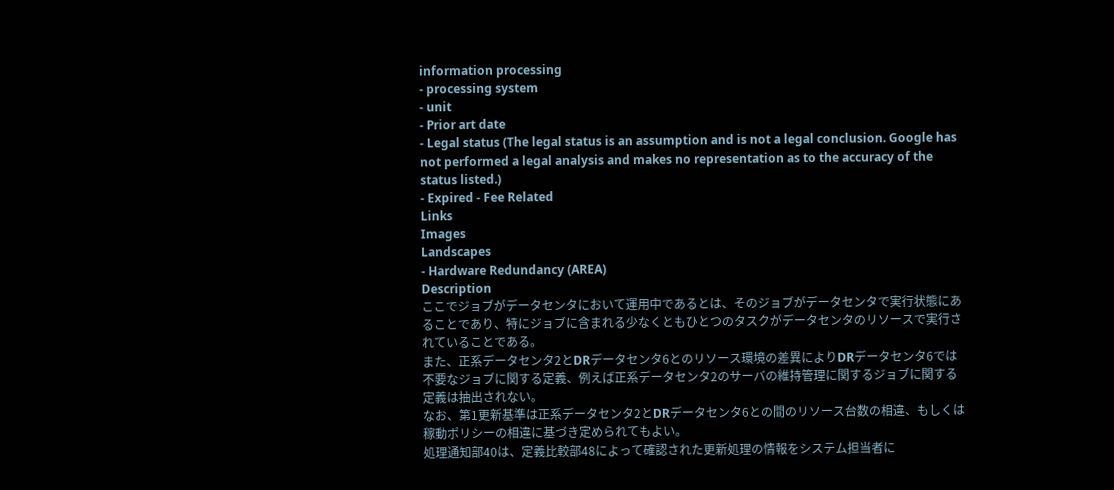information processing
- processing system
- unit
- Prior art date
- Legal status (The legal status is an assumption and is not a legal conclusion. Google has not performed a legal analysis and makes no representation as to the accuracy of the status listed.)
- Expired - Fee Related
Links
Images
Landscapes
- Hardware Redundancy (AREA)
Description
ここでジョブがデータセンタにおいて運用中であるとは、そのジョブがデータセンタで実行状態にあることであり、特にジョブに含まれる少なくともひとつのタスクがデータセンタのリソースで実行されていることである。
また、正系データセンタ2とDRデータセンタ6とのリソース環境の差異によりDRデータセンタ6では不要なジョブに関する定義、例えば正系データセンタ2のサーバの維持管理に関するジョブに関する定義は抽出されない。
なお、第1更新基準は正系データセンタ2とDRデータセンタ6との間のリソース台数の相違、もしくは稼動ポリシーの相違に基づき定められてもよい。
処理通知部40は、定義比較部48によって確認された更新処理の情報をシステム担当者に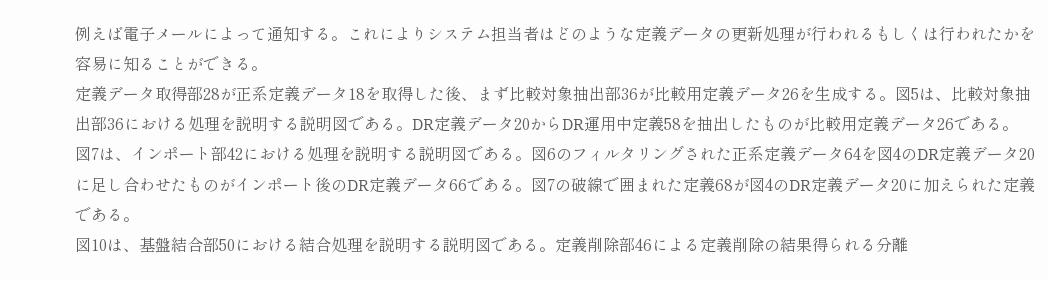例えば電子メールによって通知する。これによりシステム担当者はどのような定義データの更新処理が行われるもしくは行われたかを容易に知ることができる。
定義データ取得部28が正系定義データ18を取得した後、まず比較対象抽出部36が比較用定義データ26を生成する。図5は、比較対象抽出部36における処理を説明する説明図である。DR定義データ20からDR運用中定義58を抽出したものが比較用定義データ26である。
図7は、インポート部42における処理を説明する説明図である。図6のフィルタリングされた正系定義データ64を図4のDR定義データ20に足し合わせたものがインポート後のDR定義データ66である。図7の破線で囲まれた定義68が図4のDR定義データ20に加えられた定義である。
図10は、基盤結合部50における結合処理を説明する説明図である。定義削除部46による定義削除の結果得られる分離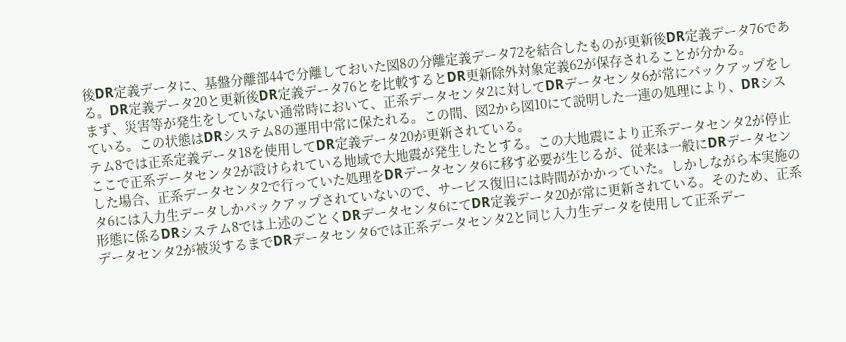後DR定義データに、基盤分離部44で分離しておいた図8の分離定義データ72を結合したものが更新後DR定義データ76である。DR定義データ20と更新後DR定義データ76とを比較するとDR更新除外対象定義62が保存されることが分かる。
まず、災害等が発生をしていない通常時において、正系データセンタ2に対してDRデータセンタ6が常にバックアップをしている。この状態はDRシステム8の運用中常に保たれる。この間、図2から図10にて説明した一連の処理により、DRシステム8では正系定義データ18を使用してDR定義データ20が更新されている。
ここで正系データセンタ2が設けられている地域で大地震が発生したとする。この大地震により正系データセンタ2が停止した場合、正系データセンタ2で行っていた処理をDRデータセンタ6に移す必要が生じるが、従来は一般にDRデータセンタ6には入力生データしかバックアップされていないので、サービス復旧には時間がかかっていた。しかしながら本実施の形態に係るDRシステム8では上述のごとくDRデータセンタ6にてDR定義データ20が常に更新されている。そのため、正系データセンタ2が被災するまでDRデータセンタ6では正系データセンタ2と同じ入力生データを使用して正系デー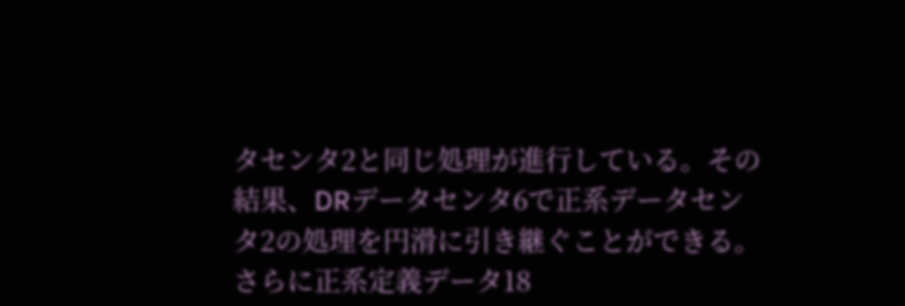タセンタ2と同じ処理が進行している。その結果、DRデータセンタ6で正系データセンタ2の処理を円滑に引き継ぐことができる。
さらに正系定義データ18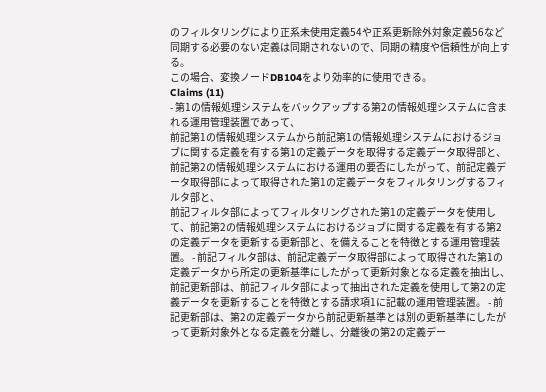のフィルタリングにより正系未使用定義54や正系更新除外対象定義56など同期する必要のない定義は同期されないので、同期の精度や信頼性が向上する。
この場合、変換ノードDB104をより効率的に使用できる。
Claims (11)
- 第1の情報処理システムをバックアップする第2の情報処理システムに含まれる運用管理装置であって、
前記第1の情報処理システムから前記第1の情報処理システムにおけるジョブに関する定義を有する第1の定義データを取得する定義データ取得部と、
前記第2の情報処理システムにおける運用の要否にしたがって、前記定義データ取得部によって取得された第1の定義データをフィルタリングするフィルタ部と、
前記フィルタ部によってフィルタリングされた第1の定義データを使用して、前記第2の情報処理システムにおけるジョブに関する定義を有する第2の定義データを更新する更新部と、を備えることを特徴とする運用管理装置。 - 前記フィルタ部は、前記定義データ取得部によって取得された第1の定義データから所定の更新基準にしたがって更新対象となる定義を抽出し、
前記更新部は、前記フィルタ部によって抽出された定義を使用して第2の定義データを更新することを特徴とする請求項1に記載の運用管理装置。 - 前記更新部は、第2の定義データから前記更新基準とは別の更新基準にしたがって更新対象外となる定義を分離し、分離後の第2の定義デー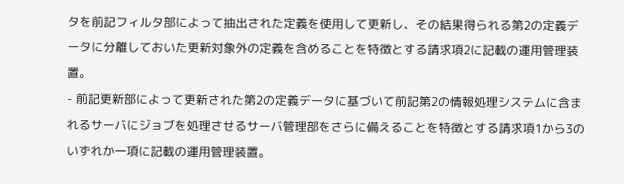タを前記フィルタ部によって抽出された定義を使用して更新し、その結果得られる第2の定義データに分離しておいた更新対象外の定義を含めることを特徴とする請求項2に記載の運用管理装置。
- 前記更新部によって更新された第2の定義データに基づいて前記第2の情報処理システムに含まれるサーバにジョブを処理させるサーバ管理部をさらに備えることを特徴とする請求項1から3のいずれか一項に記載の運用管理装置。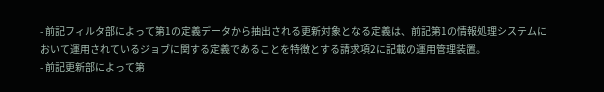- 前記フィルタ部によって第1の定義データから抽出される更新対象となる定義は、前記第1の情報処理システムにおいて運用されているジョブに関する定義であることを特徴とする請求項2に記載の運用管理装置。
- 前記更新部によって第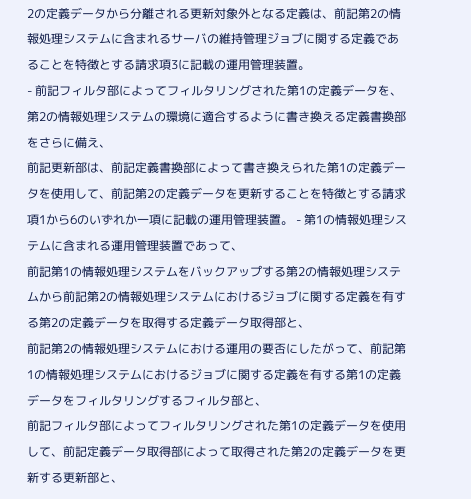2の定義データから分離される更新対象外となる定義は、前記第2の情報処理システムに含まれるサーバの維持管理ジョブに関する定義であることを特徴とする請求項3に記載の運用管理装置。
- 前記フィルタ部によってフィルタリングされた第1の定義データを、第2の情報処理システムの環境に適合するように書き換える定義書換部をさらに備え、
前記更新部は、前記定義書換部によって書き換えられた第1の定義データを使用して、前記第2の定義データを更新することを特徴とする請求項1から6のいずれか一項に記載の運用管理装置。 - 第1の情報処理システムに含まれる運用管理装置であって、
前記第1の情報処理システムをバックアップする第2の情報処理システムから前記第2の情報処理システムにおけるジョブに関する定義を有する第2の定義データを取得する定義データ取得部と、
前記第2の情報処理システムにおける運用の要否にしたがって、前記第1の情報処理システムにおけるジョブに関する定義を有する第1の定義データをフィルタリングするフィルタ部と、
前記フィルタ部によってフィルタリングされた第1の定義データを使用して、前記定義データ取得部によって取得された第2の定義データを更新する更新部と、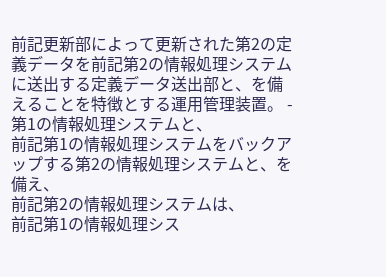前記更新部によって更新された第2の定義データを前記第2の情報処理システムに送出する定義データ送出部と、を備えることを特徴とする運用管理装置。 - 第1の情報処理システムと、
前記第1の情報処理システムをバックアップする第2の情報処理システムと、を備え、
前記第2の情報処理システムは、
前記第1の情報処理シス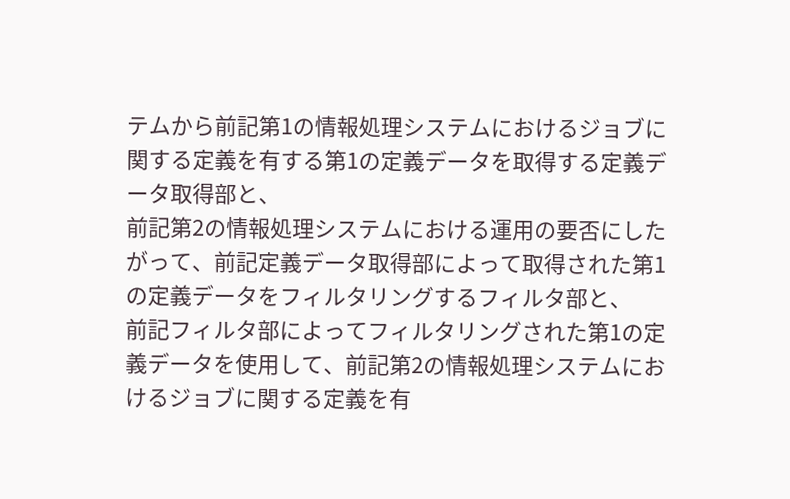テムから前記第1の情報処理システムにおけるジョブに関する定義を有する第1の定義データを取得する定義データ取得部と、
前記第2の情報処理システムにおける運用の要否にしたがって、前記定義データ取得部によって取得された第1の定義データをフィルタリングするフィルタ部と、
前記フィルタ部によってフィルタリングされた第1の定義データを使用して、前記第2の情報処理システムにおけるジョブに関する定義を有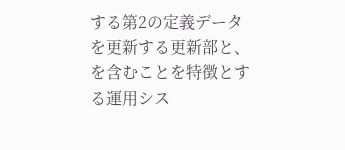する第2の定義データを更新する更新部と、を含むことを特徴とする運用シス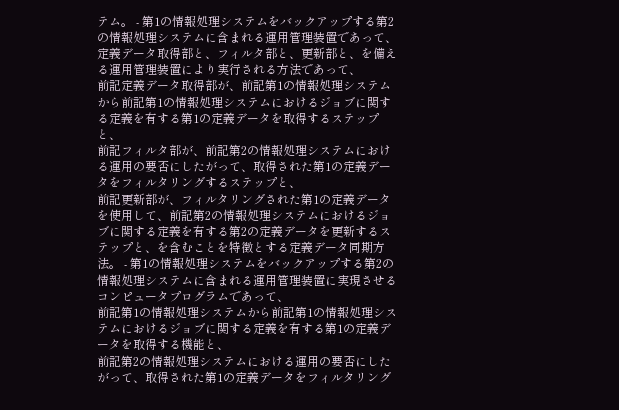テム。 - 第1の情報処理システムをバックアップする第2の情報処理システムに含まれる運用管理装置であって、定義データ取得部と、フィルタ部と、更新部と、を備える運用管理装置により実行される方法であって、
前記定義データ取得部が、前記第1の情報処理システムから前記第1の情報処理システムにおけるジョブに関する定義を有する第1の定義データを取得するステップと、
前記フィルタ部が、前記第2の情報処理システムにおける運用の要否にしたがって、取得された第1の定義データをフィルタリングするステップと、
前記更新部が、フィルタリングされた第1の定義データを使用して、前記第2の情報処理システムにおけるジョブに関する定義を有する第2の定義データを更新するステップと、を含むことを特徴とする定義データ同期方法。 - 第1の情報処理システムをバックアップする第2の情報処理システムに含まれる運用管理装置に実現させるコンピュータプログラムであって、
前記第1の情報処理システムから前記第1の情報処理システムにおけるジョブに関する定義を有する第1の定義データを取得する機能と、
前記第2の情報処理システムにおける運用の要否にしたがって、取得された第1の定義データをフィルタリング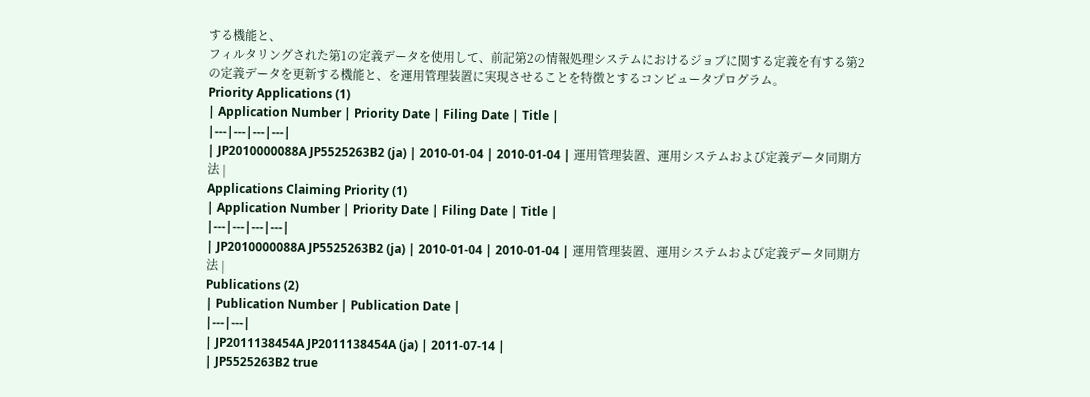する機能と、
フィルタリングされた第1の定義データを使用して、前記第2の情報処理システムにおけるジョブに関する定義を有する第2の定義データを更新する機能と、を運用管理装置に実現させることを特徴とするコンピュータプログラム。
Priority Applications (1)
| Application Number | Priority Date | Filing Date | Title |
|---|---|---|---|
| JP2010000088A JP5525263B2 (ja) | 2010-01-04 | 2010-01-04 | 運用管理装置、運用システムおよび定義データ同期方法 |
Applications Claiming Priority (1)
| Application Number | Priority Date | Filing Date | Title |
|---|---|---|---|
| JP2010000088A JP5525263B2 (ja) | 2010-01-04 | 2010-01-04 | 運用管理装置、運用システムおよび定義データ同期方法 |
Publications (2)
| Publication Number | Publication Date |
|---|---|
| JP2011138454A JP2011138454A (ja) | 2011-07-14 |
| JP5525263B2 true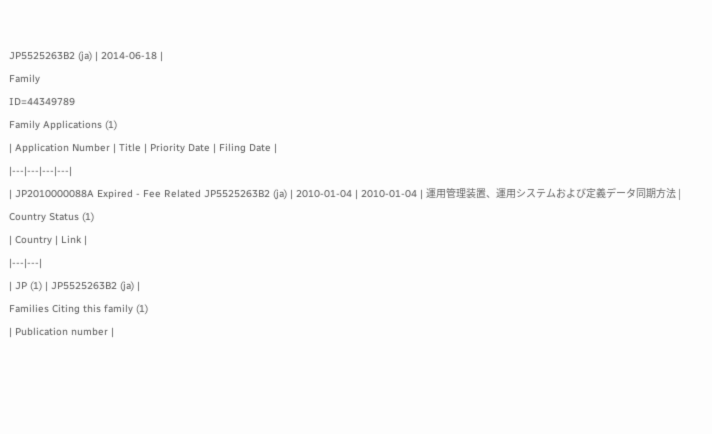JP5525263B2 (ja) | 2014-06-18 |
Family
ID=44349789
Family Applications (1)
| Application Number | Title | Priority Date | Filing Date |
|---|---|---|---|
| JP2010000088A Expired - Fee Related JP5525263B2 (ja) | 2010-01-04 | 2010-01-04 | 運用管理装置、運用システムおよび定義データ同期方法 |
Country Status (1)
| Country | Link |
|---|---|
| JP (1) | JP5525263B2 (ja) |
Families Citing this family (1)
| Publication number |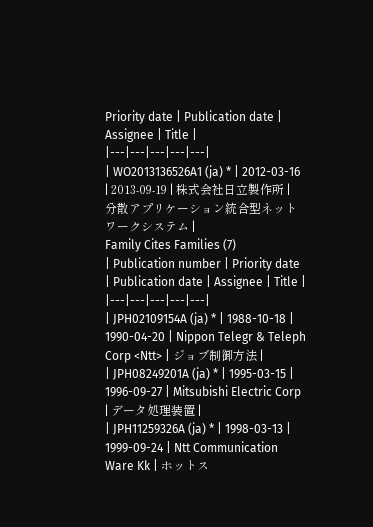Priority date | Publication date | Assignee | Title |
|---|---|---|---|---|
| WO2013136526A1 (ja) * | 2012-03-16 | 2013-09-19 | 株式会社日立製作所 | 分散アプリケーション統合型ネットワークシステム |
Family Cites Families (7)
| Publication number | Priority date | Publication date | Assignee | Title |
|---|---|---|---|---|
| JPH02109154A (ja) * | 1988-10-18 | 1990-04-20 | Nippon Telegr & Teleph Corp <Ntt> | ジョブ制御方法 |
| JPH08249201A (ja) * | 1995-03-15 | 1996-09-27 | Mitsubishi Electric Corp | データ処理装置 |
| JPH11259326A (ja) * | 1998-03-13 | 1999-09-24 | Ntt Communication Ware Kk | ホットス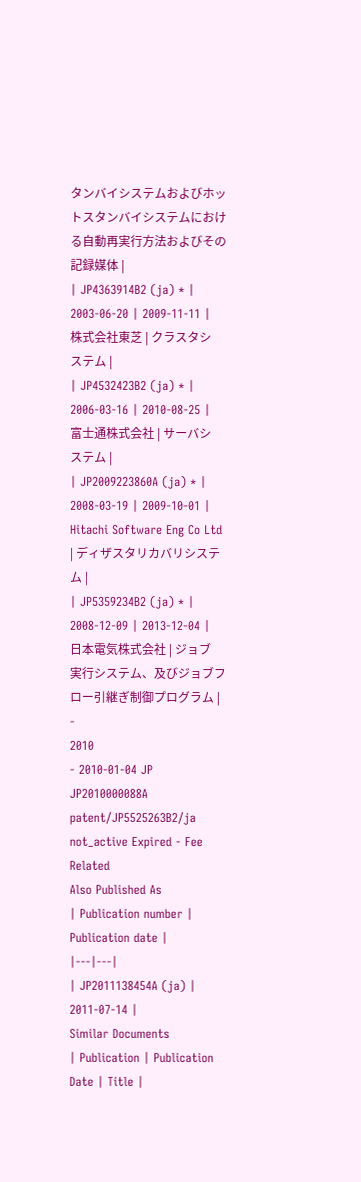タンバイシステムおよびホットスタンバイシステムにおける自動再実行方法およびその記録媒体 |
| JP4363914B2 (ja) * | 2003-06-20 | 2009-11-11 | 株式会社東芝 | クラスタシステム |
| JP4532423B2 (ja) * | 2006-03-16 | 2010-08-25 | 富士通株式会社 | サーバシステム |
| JP2009223860A (ja) * | 2008-03-19 | 2009-10-01 | Hitachi Software Eng Co Ltd | ディザスタリカバリシステム |
| JP5359234B2 (ja) * | 2008-12-09 | 2013-12-04 | 日本電気株式会社 | ジョブ実行システム、及びジョブフロー引継ぎ制御プログラム |
-
2010
- 2010-01-04 JP JP2010000088A patent/JP5525263B2/ja not_active Expired - Fee Related
Also Published As
| Publication number | Publication date |
|---|---|
| JP2011138454A (ja) | 2011-07-14 |
Similar Documents
| Publication | Publication Date | Title |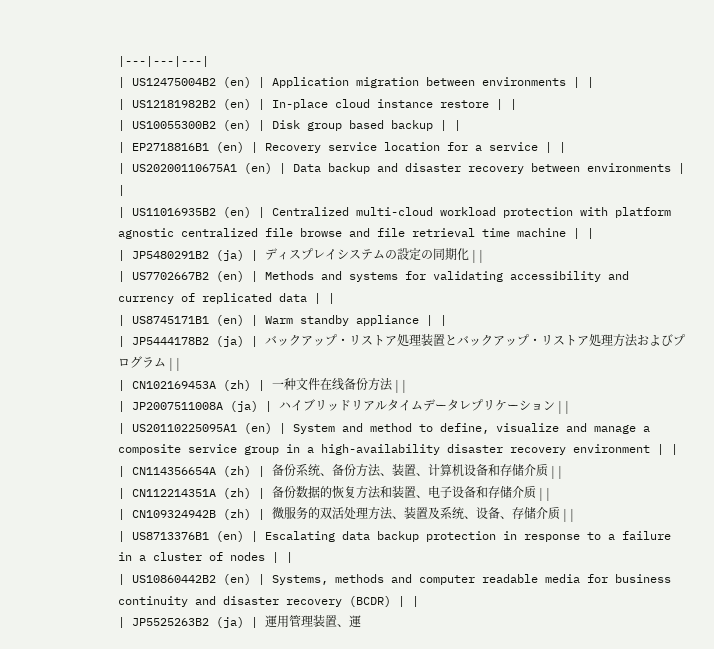|---|---|---|
| US12475004B2 (en) | Application migration between environments | |
| US12181982B2 (en) | In-place cloud instance restore | |
| US10055300B2 (en) | Disk group based backup | |
| EP2718816B1 (en) | Recovery service location for a service | |
| US20200110675A1 (en) | Data backup and disaster recovery between environments | |
| US11016935B2 (en) | Centralized multi-cloud workload protection with platform agnostic centralized file browse and file retrieval time machine | |
| JP5480291B2 (ja) | ディスプレイシステムの設定の同期化 | |
| US7702667B2 (en) | Methods and systems for validating accessibility and currency of replicated data | |
| US8745171B1 (en) | Warm standby appliance | |
| JP5444178B2 (ja) | バックアップ・リストア処理装置とバックアップ・リストア処理方法およびプログラム | |
| CN102169453A (zh) | 一种文件在线备份方法 | |
| JP2007511008A (ja) | ハイブリッドリアルタイムデータレプリケーション | |
| US20110225095A1 (en) | System and method to define, visualize and manage a composite service group in a high-availability disaster recovery environment | |
| CN114356654A (zh) | 备份系统、备份方法、装置、计算机设备和存储介质 | |
| CN112214351A (zh) | 备份数据的恢复方法和装置、电子设备和存储介质 | |
| CN109324942B (zh) | 微服务的双活处理方法、装置及系统、设备、存储介质 | |
| US8713376B1 (en) | Escalating data backup protection in response to a failure in a cluster of nodes | |
| US10860442B2 (en) | Systems, methods and computer readable media for business continuity and disaster recovery (BCDR) | |
| JP5525263B2 (ja) | 運用管理装置、運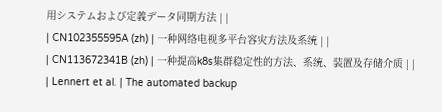用システムおよび定義データ同期方法 | |
| CN102355595A (zh) | 一种网络电视多平台容灾方法及系统 | |
| CN113672341B (zh) | 一种提高k8s集群稳定性的方法、系统、装置及存储介质 | |
| Lennert et al. | The automated backup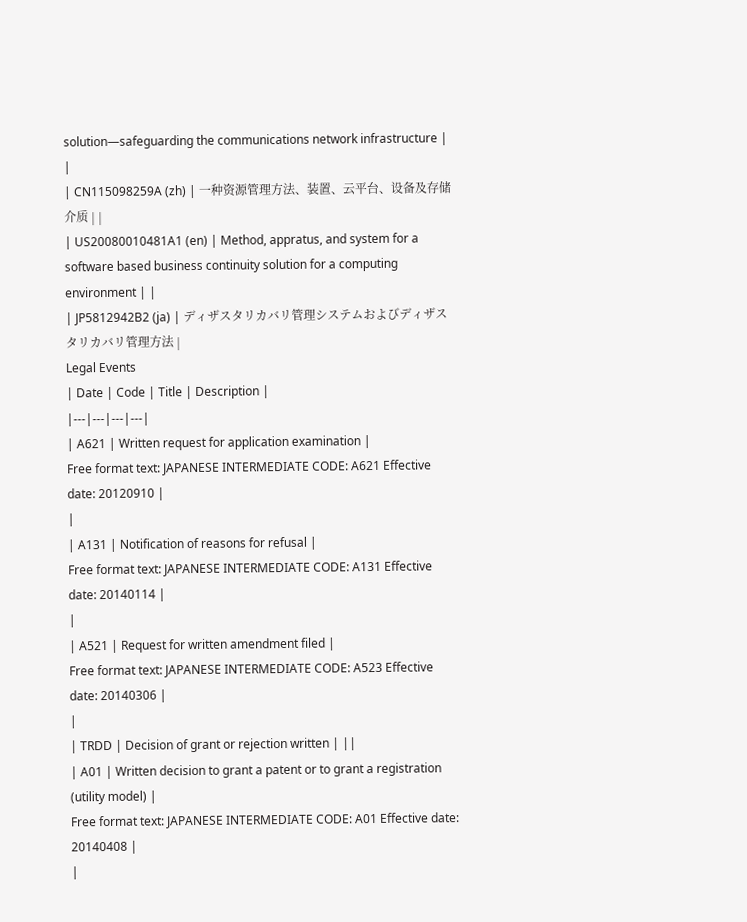solution—safeguarding the communications network infrastructure | |
| CN115098259A (zh) | 一种资源管理方法、装置、云平台、设备及存储介质 | |
| US20080010481A1 (en) | Method, appratus, and system for a software based business continuity solution for a computing environment | |
| JP5812942B2 (ja) | ディザスタリカバリ管理システムおよびディザスタリカバリ管理方法 |
Legal Events
| Date | Code | Title | Description |
|---|---|---|---|
| A621 | Written request for application examination |
Free format text: JAPANESE INTERMEDIATE CODE: A621 Effective date: 20120910 |
|
| A131 | Notification of reasons for refusal |
Free format text: JAPANESE INTERMEDIATE CODE: A131 Effective date: 20140114 |
|
| A521 | Request for written amendment filed |
Free format text: JAPANESE INTERMEDIATE CODE: A523 Effective date: 20140306 |
|
| TRDD | Decision of grant or rejection written | ||
| A01 | Written decision to grant a patent or to grant a registration (utility model) |
Free format text: JAPANESE INTERMEDIATE CODE: A01 Effective date: 20140408 |
|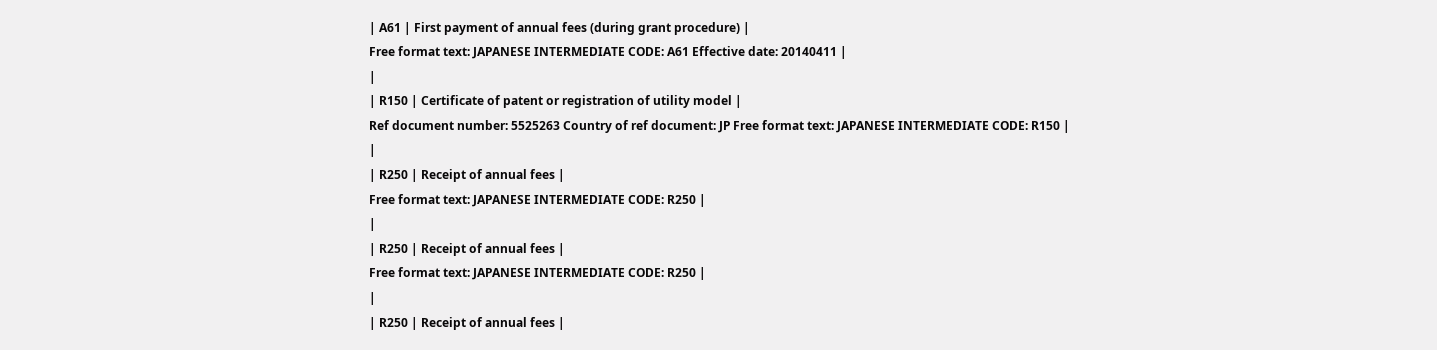| A61 | First payment of annual fees (during grant procedure) |
Free format text: JAPANESE INTERMEDIATE CODE: A61 Effective date: 20140411 |
|
| R150 | Certificate of patent or registration of utility model |
Ref document number: 5525263 Country of ref document: JP Free format text: JAPANESE INTERMEDIATE CODE: R150 |
|
| R250 | Receipt of annual fees |
Free format text: JAPANESE INTERMEDIATE CODE: R250 |
|
| R250 | Receipt of annual fees |
Free format text: JAPANESE INTERMEDIATE CODE: R250 |
|
| R250 | Receipt of annual fees |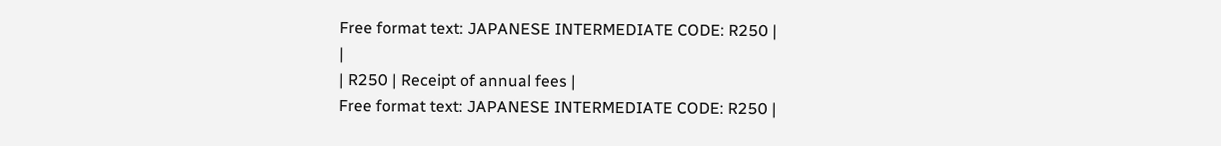Free format text: JAPANESE INTERMEDIATE CODE: R250 |
|
| R250 | Receipt of annual fees |
Free format text: JAPANESE INTERMEDIATE CODE: R250 |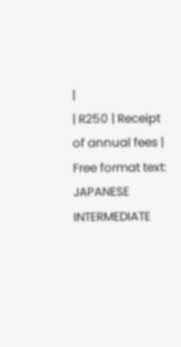|
| R250 | Receipt of annual fees |
Free format text: JAPANESE INTERMEDIATE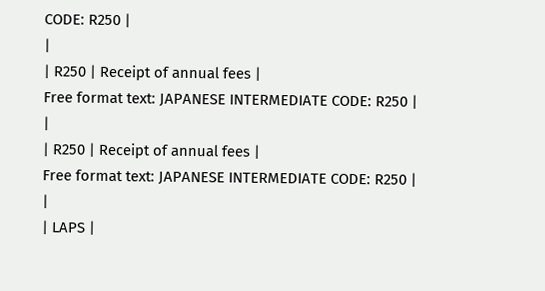CODE: R250 |
|
| R250 | Receipt of annual fees |
Free format text: JAPANESE INTERMEDIATE CODE: R250 |
|
| R250 | Receipt of annual fees |
Free format text: JAPANESE INTERMEDIATE CODE: R250 |
|
| LAPS |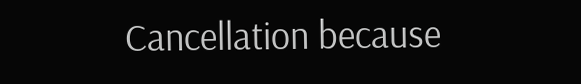Cancellation because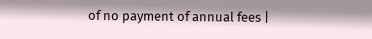of no payment of annual fees |